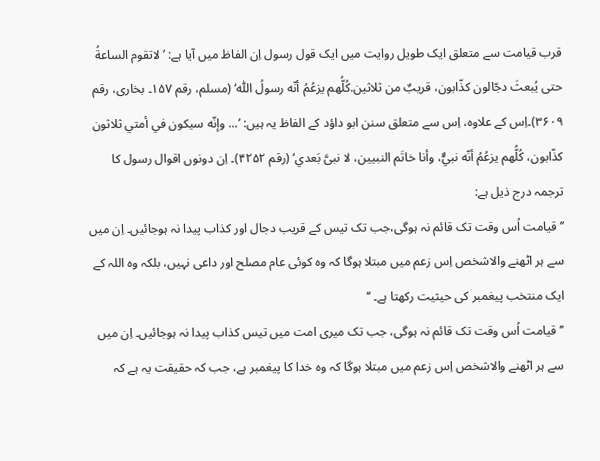قرب قیامت سے متعلق ایک طویل روایت میں ایک قول رسول اِن الفاظ میں آیا ہے: ’لاتقوم الساعةُ حتی یُبعثَ دجّالون کذّابون، قریبٌ من ثلاثین.کُلُّھم یزعُمُ أنّه رسولُ اللّٰه‘ (مسلم، رقم ۱۵۷۔ بخاری، رقم ۳۶۰۹)۔اِس کے علاوہ، اِس سے متعلق سنن ابو داؤد کے الفاظ یہ ہیں: ’... وإنّه سیکون في أمتي ثلاثون کذّابون، کُلُّھم یزعُمُ أنّه نبيٌّ، وأنا خاتَم النبیین، لا نبیَّ بَعدي‘ (رقم ۴۲۵۲)۔ اِن دونوں اقوال رسول کا ترجمہ درج ذیل ہے:
’’قیامت اُس وقت تک قائم نہ ہوگی،جب تک تیس کے قریب دجال اور کذاب پیدا نہ ہوجائیں۔ اِن میں سے ہر اٹھنے والاشخص اِس زعم میں مبتلا ہوگا کہ وہ کوئی عام مصلح اور داعی نہیں، بلکہ وہ اللہ کے ایک منتخب پیغمبر کی حیثیت رکھتا ہے۔ ‘‘
’’قیامت اُس وقت تک قائم نہ ہوگی، جب تک میری امت میں تیس کذاب پیدا نہ ہوجائیں۔ اِن میں سے ہر اٹھنے والاشخص اِس زعم میں مبتلا ہوگا کہ وہ خدا کا پیغمبر ہے، جب کہ حقیقت یہ ہے کہ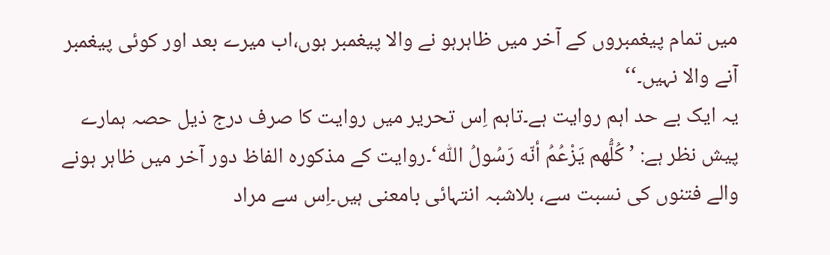میں تمام پیغمبروں کے آخر میں ظاہرہو نے والا پیغمبر ہوں،اب میرے بعد اور کوئی پیغمبر آنے والا نہیں۔‘‘
یہ ایک بے حد اہم روایت ہے۔تاہم اِس تحریر میں روایت کا صرف درج ذیل حصہ ہمارے پیش نظر ہے: ’کُلُّھم یَزْعُمُ أنّه رَسُولُ اللّٰه‘۔روایت کے مذکورہ الفاظ دور آخر میں ظاہر ہونے والے فتنوں کی نسبت سے، بلاشبہ انتہائی بامعنی ہیں۔اِس سے مراد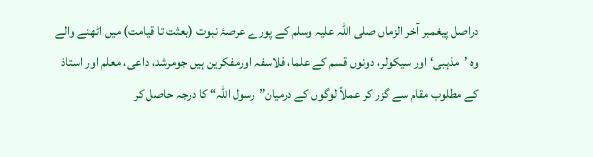دراصل پیغمبر آخر الزماں صلی اللہ علیہ وسلم کے پورے عرصۂ نبوت (بعثت تا قیامت) میں اٹھنے والے وہ ’مذہبی‘ اور سیکولر، دونوں قسم کے علما، فلاسفہ اورمفکرین ہیں جومرشد، داعی، معلم اور استاذ کے مطلوب مقام سے گزر کر عملاً لوگوں کے درمیان”رسول اللہ“ کا درجہ حاصل کر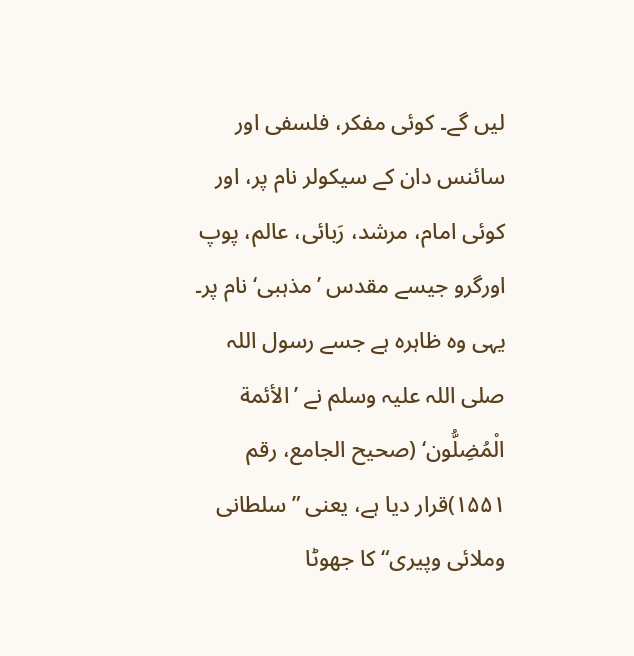لیں گے۔ کوئی مفکر، فلسفی اور سائنس دان کے سیکولر نام پر، اور کوئی امام، مرشد، رَبائی، عالم، پوپ اورگرو جیسے مقدس ’مذہبی‘ نام پر۔ یہی وہ ظاہرہ ہے جسے رسول اللہ صلی اللہ علیہ وسلم نے ’الأئمة الْمُضِلُّون‘ (صحیح الجامع، رقم ۱۵۵۱)قرار دیا ہے، یعنی ”سلطانی وملائی وپیری“ کا جھوٹا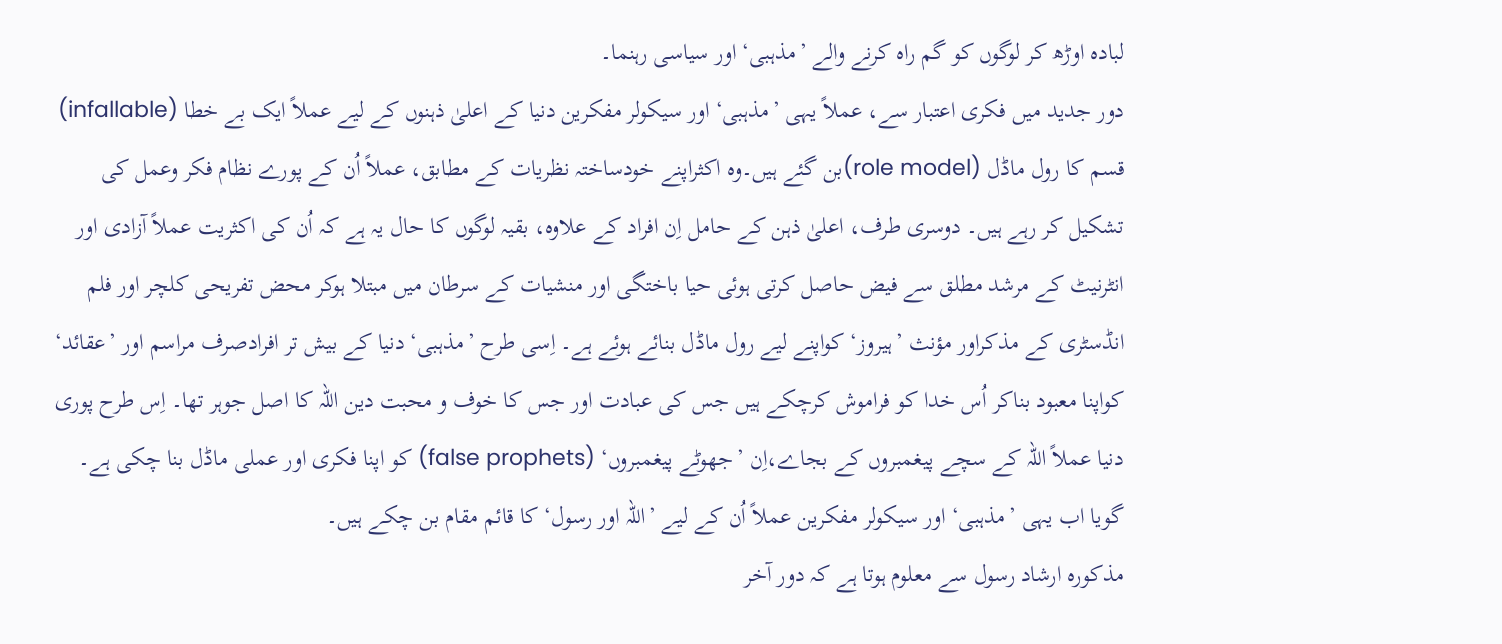لبادہ اوڑھ کر لوگوں کو گم راہ کرنے والے ’مذہبی‘ اور سیاسی رہنما۔
دور جدید میں فکری اعتبار سے، عملاً یہی ’مذہبی‘ اور سیکولر مفکرین دنیا کے اعلیٰ ذہنوں کے لیے عملاً ایک بے خطا (infallable) قسم کا رول ماڈل (role model)بن گئے ہیں۔وہ اکثراپنے خودساختہ نظریات کے مطابق، عملاً اُن کے پورے نظام فکر وعمل کی تشکیل کر رہے ہیں۔ دوسری طرف، اعلیٰ ذہن کے حامل اِن افراد کے علاوہ، بقیہ لوگوں کا حال یہ ہے کہ اُن کی اکثریت عملاً آزادی اور انٹرنیٹ کے مرشد مطلق سے فیض حاصل کرتی ہوئی حیا باختگی اور منشیات کے سرطان میں مبتلا ہوکر محض تفریحی کلچر اور فلم انڈسٹری کے مذکراور مؤنث ’ہیروز‘ کواپنے لیے رول ماڈل بنائے ہوئے ہے۔ اِسی طرح ’مذہبی‘ دنیا کے بیش تر افرادصرف مراسم اور ’عقائد‘ کواپنا معبود بناکر اُس خدا کو فراموش کرچکے ہیں جس کی عبادت اور جس کا خوف و محبت دین اللہ کا اصل جوہر تھا۔ اِس طرح پوری دنیا عملاً اللہ کے سچے پیغمبروں کے بجاے،اِن ’جھوٹے پیغمبروں‘ (false prophets) کو اپنا فکری اور عملی ماڈل بنا چکی ہے۔ گویا اب یہی ’مذہبی‘ اور سیکولر مفکرین عملاً اُن کے لیے ’اللہ اور رسول‘ کا قائم مقام بن چکے ہیں۔
مذکورہ ارشاد رسول سے معلوم ہوتا ہے کہ دور آخر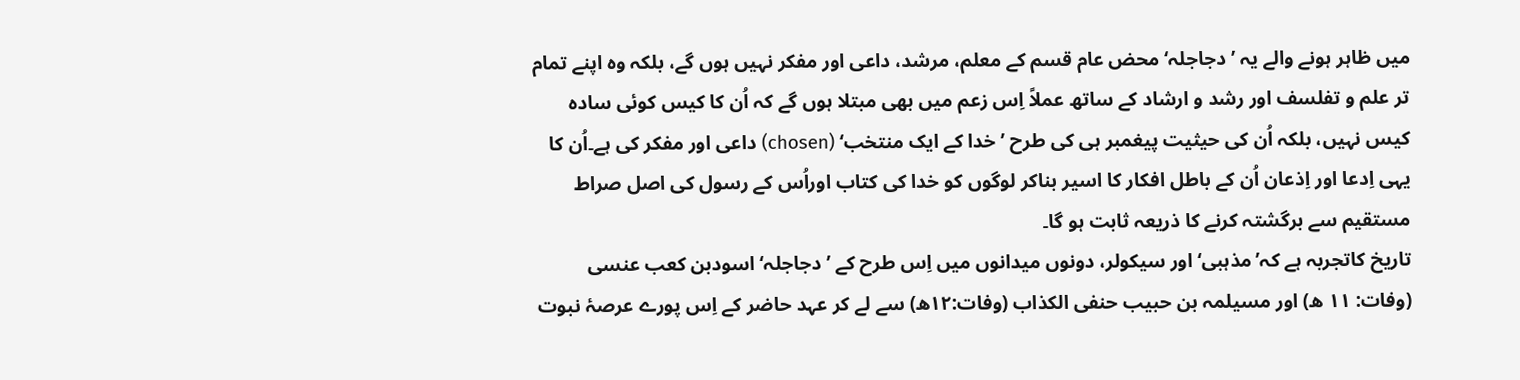میں ظاہر ہونے والے یہ ’دجاجلہ‘ محض عام قسم کے معلم، مرشد، داعی اور مفکر نہیں ہوں گے، بلکہ وہ اپنے تمام تر علم و تفلسف اور رشد و ارشاد کے ساتھ عملاً اِس زعم میں بھی مبتلا ہوں گے کہ اُن کا کیس کوئی سادہ کیس نہیں، بلکہ اُن کی حیثیت پیغمبر ہی کی طرح ’خدا کے ایک منتخب‘ (chosen) داعی اور مفکر کی ہے۔اُن کا یہی اِدعا اور اِذعان اُن کے باطل افکار کا اسیر بناکر لوگوں کو خدا کی کتاب اوراُس کے رسول کی اصل صراط مستقیم سے برگشتہ کرنے کا ذریعہ ثابت ہو گا۔
تاریخ کاتجربہ ہے کہ’مذہبی‘ اور سیکولر، دونوں میدانوں میں اِس طرح کے ’دجاجلہ‘اسودبن کعب عنسی (وفات: ۱۱ ھ) اور مسیلمہ بن حبیب حنفی الکذاب (وفات:۱۲ھ) سے لے کر عہد حاضر کے اِس پورے عرصۂ نبوت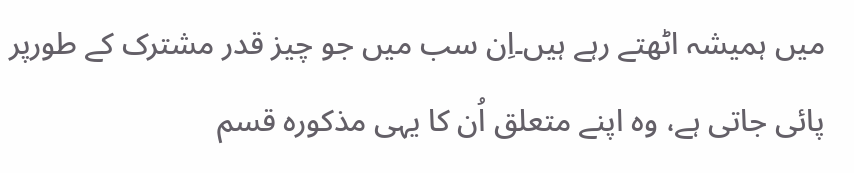میں ہمیشہ اٹھتے رہے ہیں۔اِن سب میں جو چیز قدر مشترک کے طورپر پائی جاتی ہے، وہ اپنے متعلق اُن کا یہی مذکورہ قسم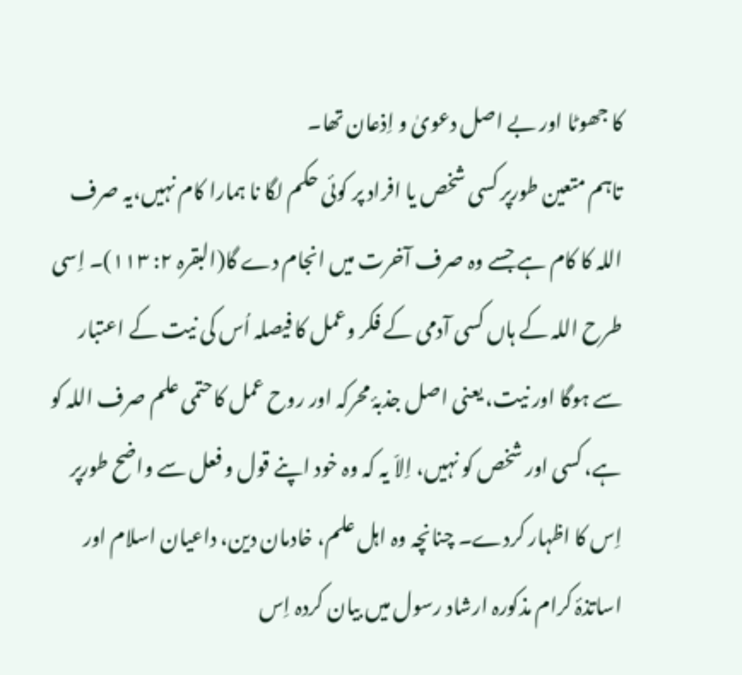کا جھوٹا اور بے اصل دعویٰ و اِذعان تھا۔
تاہم متعین طورپر کسی شخص یا افراد پر کوئی حکم لگا نا ہمارا کام نہیں،یہ صرف اللہ کا کام ہے جسے وہ صرف آخرت میں انجام دے گا(البقرہ ۲: ۱۱۳)۔ اِسی طرح اللہ کے ہاں کسی آدمی کے فکر وعمل کا فیصلہ اُس کی نیت کے اعتبار سے ہوگا اور نیت، یعنی اصل جذبۂ محرکہ اور روح عمل کاحتمی علم صرف اللہ کو ہے، کسی اور شخص کو نہیں، اِلاّ یہ کہ وہ خود اپنے قول و فعل سے واضح طورپر اِس کا اظہار کردے۔ چنانچہ وہ اہل علم، خادمان دین، داعیان اسلام اور اساتذۂ کرام مذکورہ ارشاد رسول میں بیان کردہ اِس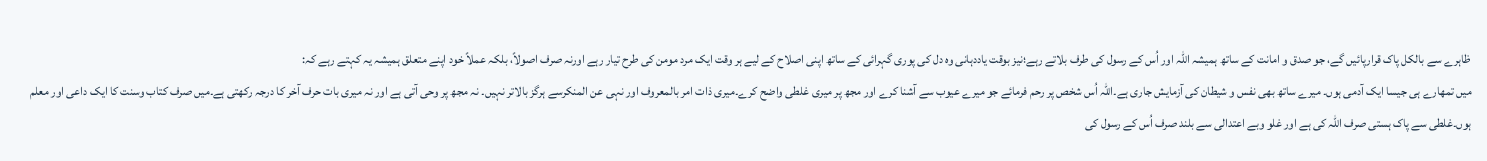ظاہرے سے بالکل پاک قرارپائیں گے، جو صدق و امانت کے ساتھ ہمیشہ اللہ اور اُس کے رسول کی طرف بلاتے رہے؛نیز بوقت یاددہانی وہ دل کی پوری گہرائی کے ساتھ اپنی اصلاح کے لیے ہر وقت ایک مرد مومن کی طرح تیار رہے اورنہ صرف اصولاً، بلکہ عملاً خود اپنے متعلق ہمیشہ یہ کہتے رہے کہ:
میں تمھارے ہی جیسا ایک آدمی ہوں۔ میرے ساتھ بھی نفس و شیطان کی آزمایش جاری ہے۔اللہ اُس شخص پر رحم فرمائے جو میرے عیوب سے آشنا کرے اور مجھ پر میری غلطی واضح کرے۔میری ذات امر بالمعروف اور نہی عن المنکرسے ہرگز بالاتر نہیں۔ نہ مجھ پر وحی آتی ہے اور نہ میری بات حرف آخر کا درجہ رکھتی ہے۔میں صرف کتاب وسنت کا ایک داعی اور معلم ہوں۔غلطی سے پاک ہستی صرف اللہ کی ہے اور غلو وبے اعتدالی سے بلند صرف اُس کے رسول کی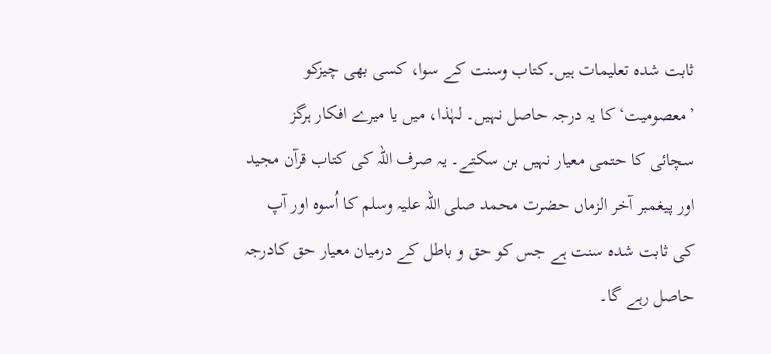ثابت شدہ تعلیمات ہیں۔کتاب وسنت کے سوا، کسی بھی چیزکو ’معصومیت‘ کا یہ درجہ حاصل نہیں۔ لہٰذا، میں یا میرے افکار ہرگز سچائی کا حتمی معیار نہیں بن سکتے۔ یہ صرف اللہ کی کتاب قرآن مجید اور پیغمبر آخر الزماں حضرت محمد صلی اللہ علیہ وسلم کا اُسوہ اور آپ کی ثابت شدہ سنت ہے جس کو حق و باطل کے درمیان معیار حق کادرجہ حاصل رہے گا۔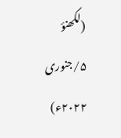(لکھنؤ ۵/جنوری ۲۰۲۲ء)